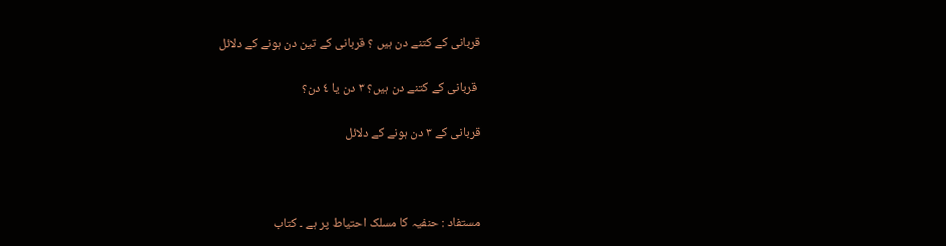قربانی کے کتنے دن ہیں ؟ قربانی کے تین دن ہونے کے دلائل

 قربانی کے کتنے دن ہیں؟ ٣ دن یا ٤ دن؟

قربانی کے ٣ دن ہونے کے دلائل



مستفاد : حنفیہ کا مسلک احتیاط پر ہے ۔ کتاب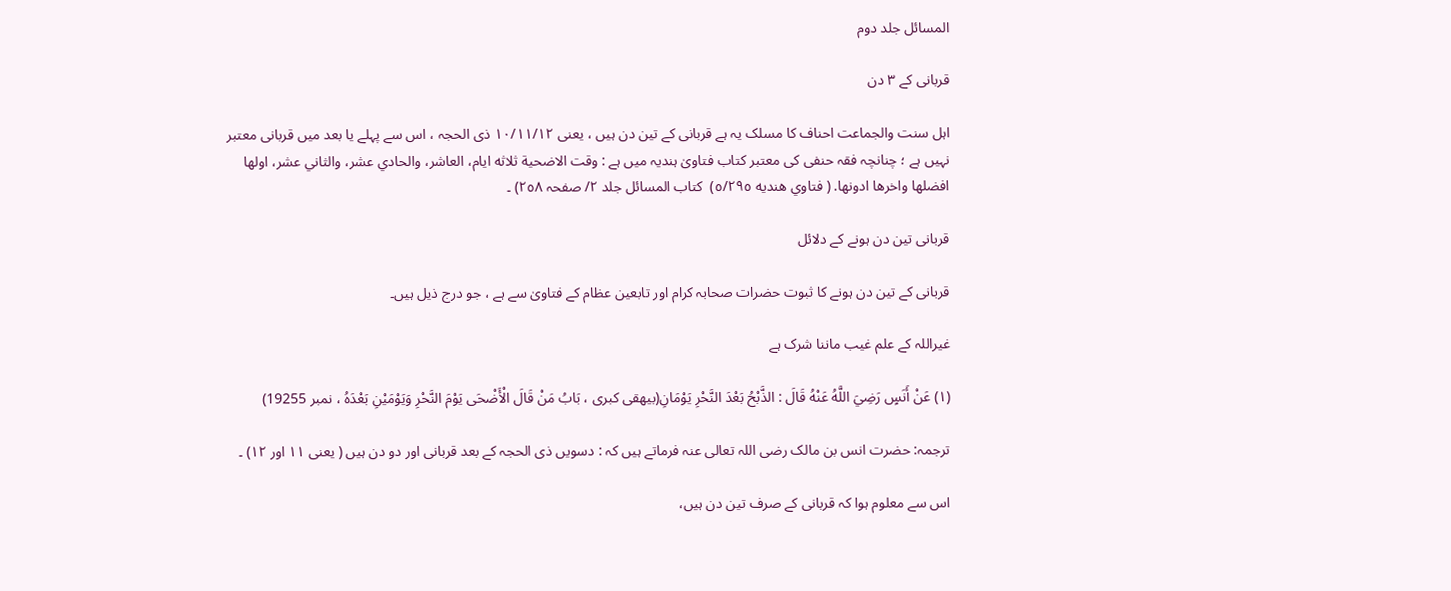المسائل جلد دوم

قربانی کے ٣ دن

اہل سنت والجماعت احناف کا مسلک یہ ہے قربانی کے تین دن ہیں ، یعنی ١٠/١١/١٢ ذی الحجہ ، اس سے پہلے یا بعد میں قربانی معتبر نہیں ہے ؛ چنانچہ فقہ حنفی کی معتبر کتاب فتاویٰ ہندیہ میں ہے : وقت الاضحية ثلاثه ايام، العاشر، والحادي عشر، والثاني عشر، اولها افضلها واخرها ادونها. ( فتاوي هنديه ٥/٢٩٥)  کتاب المسائل جلد ٢/ صفحہ ٢٥٨) ۔

قربانی تین دن ہونے کے دلائل

قربانی کے تین دن ہونے کا ثبوت حضرات صحابہ کرام اور تابعین عظام کے فتاویٰ سے ہے ، جو درج ذیل ہیں۔

غیراللہ کے علم غیب ماننا شرک ہے

(١) عَنْ أَنَسٍ رَضِيَ اللَّهُ عَنْهُ قَالَ : الذَّبْحُ بَعْدَ النَّحْرِ يَوْمَانِ(بيهقى كبرى ، بَابُ مَنْ قَالَ الْأَضْحَى يَوْمَ النَّحْرِ وَيَوْمَيْنِ بَعْدَهُ ، نمبر 19255)

ترجمہ: حضرت انس بن مالک رضی اللہ تعالی عنہ فرماتے ہیں کہ : دسویں ذی الحجہ کے بعد قربانی اور دو دن ہیں ( یعنی ١١ اور ١٢) ۔

اس سے معلوم ہوا کہ قربانی کے صرف تین دن ہیں،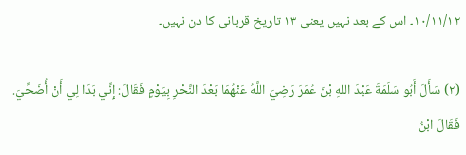١٠/١١/١٢۔ اس کے بعد نہیں یعنی ١٣ تاریخ قربانی کا دن نہیں۔

(٢) سَأَلَ أَبُو سَلَمَةَ عَبْدَ اللهِ بْنَ عُمَرَ رَضِيَ اللَّهُ عَنْهُمَا بَعْدَ النَّحْرِ بِيَوْمٍ فَقَالَ: إِنِّي بَدَا لِي أَنْ أُضَحِّيَ. فَقَالَ ابْنُ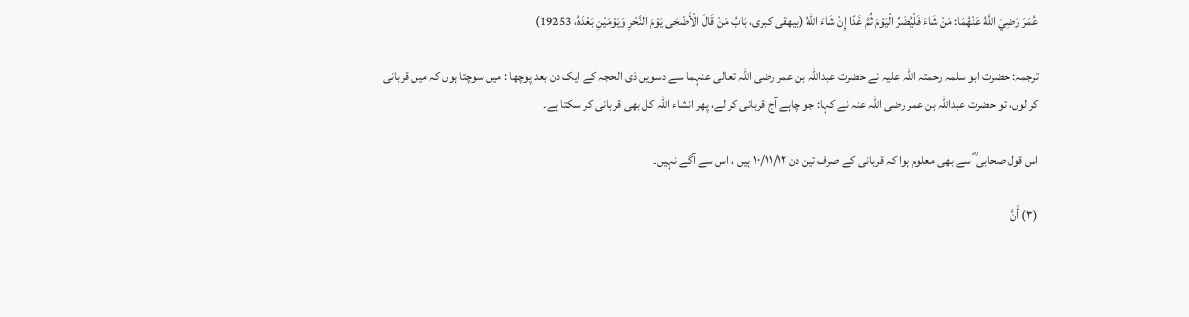عُمَرَ رَضِيَ اللَّهُ عَنْهُمَا: مَنْ شَاءَ فَلْيُضَرِّ الْيَوْمَ ثُمَّ غَدًا إِنْ شَاءَ اللهُ (بيهقى كبرى، بَابُ مَنْ قَالَ الْأَضْحَى يَوْمَ النَّحْرِ وَيَوْمَيْنِ بَعْدَهُ، 19253)

ترجمہ: حضرت ابو سلمہ رحمتہ اللہ علیہ نے حضرت عبداللہ بن عمر رضی اللہ تعالی عنہما سے دسویں ذی الحجہ کے ایک دن بعد پوچھا : میں سوچتا ہوں کہ میں قربانی کر لوں، تو حضرت عبداللہ بن عمر رضی اللہ عنہ نے کہا: جو چاہے آج قربانی کر لے، پھر انشاء اللہ کل بھی قربانی کر سکتا ہے۔

اس قول صحابی ؓ سے بھی معلوم ہوا کہ قربانی کے صرف تین دن ١٠/١١/١٢ ہیں ، اس سے آگے نہیں۔

(٣) أَنَّ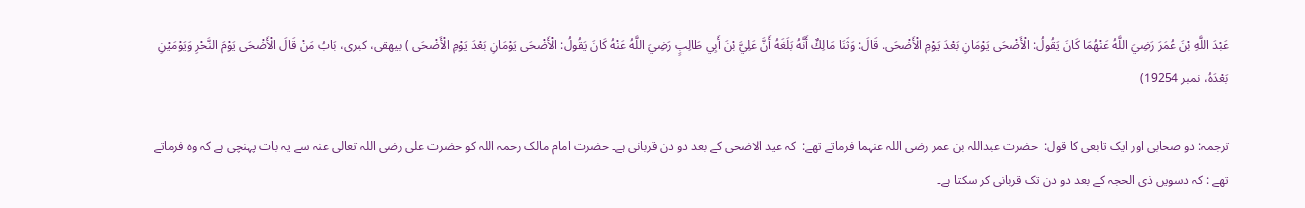عَبْدَ اللَّهِ بْنَ عُمَرَ رَضِيَ اللَّهُ عَنْهُمَا كَانَ يَقُولُ: الْأَضْحَى يَوْمَانِ بَعْدَ يَوْمِ الْأَضْحَى. قَالَ: وَثَنَا مَالِكٌ أَنَّهُ بَلَغَهُ أَنَّ عَلِيَّ بْنَ أَبِي طَالِبٍ رَضِيَ اللَّهُ عَنْهُ كَانَ يَقُولُ: الْأَضْحَى يَوْمَانِ بَعْدَ يَوْمِ الْأَضْحَى ) بيهقى، كبرى، بَابُ مَنْ قَالَ الْأَضْحَى يَوْمَ النَّحْرِ وَيَوْمَيْنِ بَعْدَهُ، نمبر 19254)

ترجمہ: دو صحابی اور ایک تابعی کا قول:  حضرت عبداللہ بن عمر رضی اللہ عنہما فرماتے تھے:  کہ عید الاضحی کے بعد دو دن قربانی ہے۔ حضرت امام مالک رحمہ اللہ کو حضرت علی رضی اللہ تعالی عنہ سے یہ بات پہنچی ہے کہ وہ فرماتے تھے : کہ دسویں ذی الحجہ کے بعد دو دن تک قربانی کر سکتا ہے۔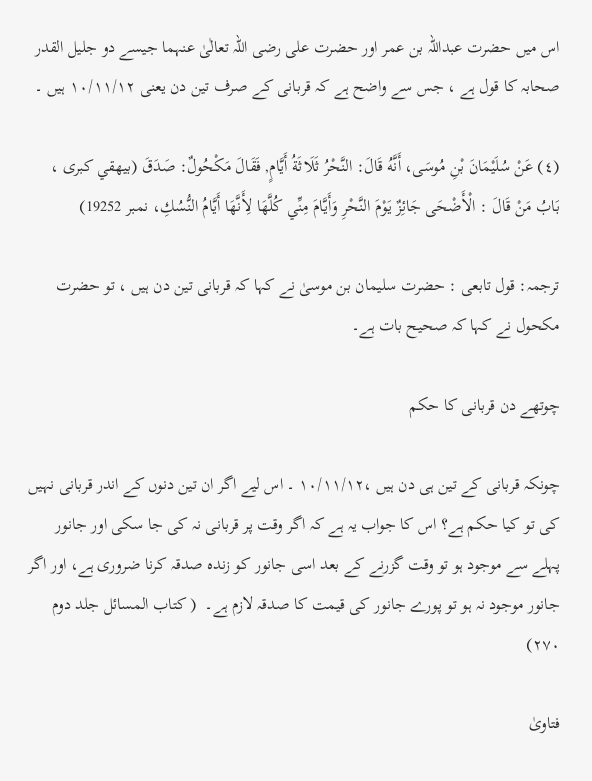اس میں حضرت عبداللہ بن عمر اور حضرت علی رضی اللہ تعالٰیٰ عنہما جیسے دو جلیل القدر صحابہ کا قول ہے ، جس سے واضح ہے کہ قربانی کے صرف تین دن یعنی ١٠/١١/١٢ ہیں ۔

(٤) عَنْ سُلَيْمَانَ بْنِ مُوسَى، أَنَّهُ قَالَ: النَّحْرُ ثَلَاثَةُ أَيَّامٍ, فَقَالَ مَكْحُولٌ: صَدَقَ (بيهقي كبرى ، بَابُ مَنْ قَالَ : الْأَضْحَى جَائِزٌ يَوْمَ النَّحْرِ وَأَيَّامَ مِنِّي كُلَّهَا لِأَنَّهَا أَيَّامُ النُّسُكِ، نمبر 19252)

ترجمہ: قول تابعی : حضرت سلیمان بن موسیٰ نے کہا کہ قربانی تین دن ہیں ، تو حضرت مکحول نے کہا کہ صحیح بات ہے۔

چوتھے دن قربانی کا حکم

چونکہ قربانی کے تین ہی دن ہیں ،١٠/١١/١٢ ۔ اس لیے اگر ان تین دنوں کے اندر قربانی نہیں کی تو کیا حکم ہے؟ اس کا جواب یہ ہے کہ اگر وقت پر قربانی نہ کی جا سکی اور جانور پہلے سے موجود ہو تو وقت گزرنے کے بعد اسی جانور کو زندہ صدقہ کرنا ضروری ہے، اور اگر جانور موجود نہ ہو تو پورے جانور کی قیمت کا صدقہ لازم ہے۔  ( کتاب المسائل جلد دوم ٢٧٠)

فتاویٰ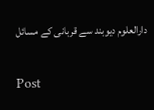دارالعلوم دیوبند سے قربانی کے مسائل

Post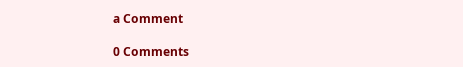a Comment

0 Comments